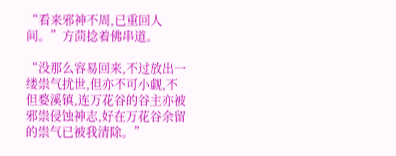“看来邪神不周,已重回人间。”方茴捻着佛串道。

“没那么容易回来,不过放出一缕祟气扰世,但亦不可小觑,不但婺溪镇,连万花谷的谷主亦被邪祟侵蚀神志,好在万花谷余留的祟气已被我清除。”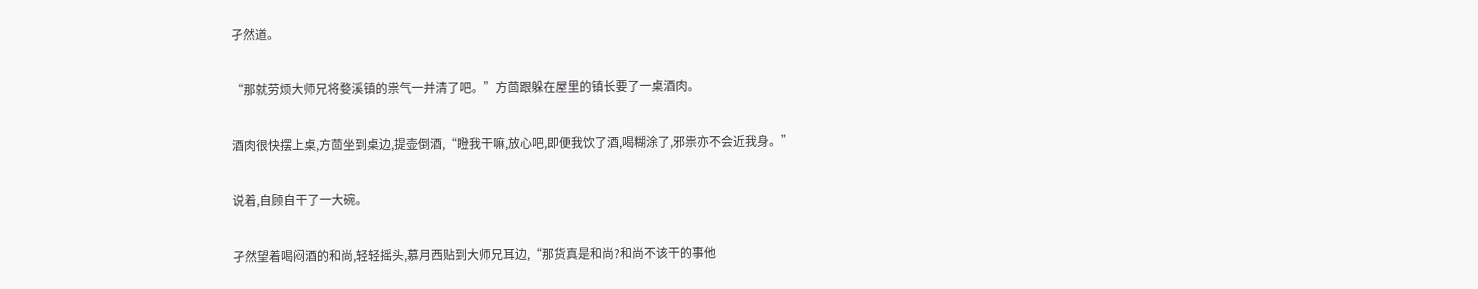孑然道。

“那就劳烦大师兄将婺溪镇的祟气一并清了吧。”方茴跟躲在屋里的镇长要了一桌酒肉。

酒肉很快摆上桌,方茴坐到桌边,提壶倒酒,“瞪我干嘛,放心吧,即便我饮了酒,喝糊涂了,邪祟亦不会近我身。”

说着,自顾自干了一大碗。

孑然望着喝闷酒的和尚,轻轻摇头,慕月西贴到大师兄耳边,“那货真是和尚?和尚不该干的事他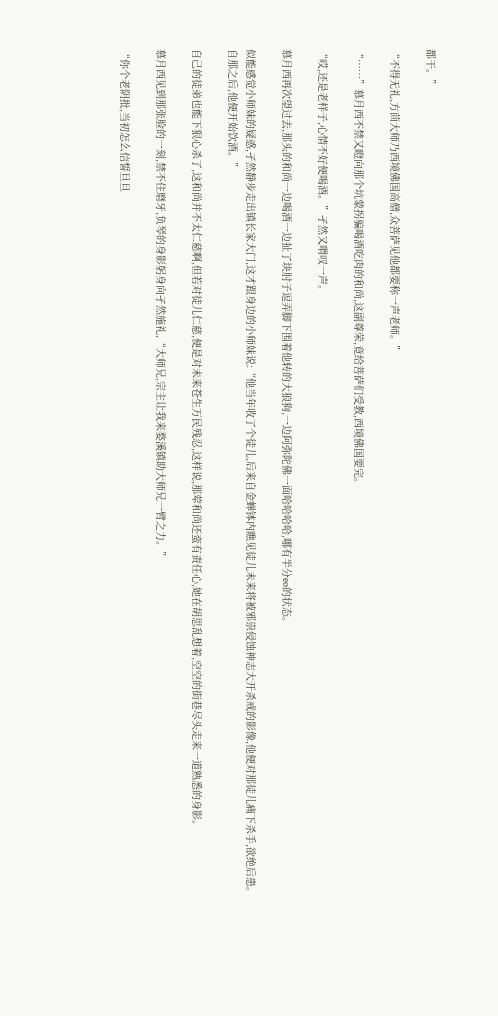都干。”

“不得无礼,方茴大师乃西境佛国高僧,众菩萨见他都要称一声老师。”

“……”慕月西不禁又瞪向那个坑蒙拐骗喝酒吃肉的和尚,这副尊荣,竟给菩萨们受教,西境佛国要完。

“哎,还是老样子,心情不好便喝酒。”孑然又喟叹一声。

慕月西再次望过去,那头的和尚一边喝酒一边扯了块肘子逗弄脚下围着他转的大狼狗,一边阿弥陀佛一面哈哈哈哈,哪有半分eo的状态。

似能感觉小师妹的疑惑,孑然静步走出镇长家大门,这才跟身边的小师妹说:“他当年收了个徒儿,后来自金蝉钵内瞧见徒儿未来将被邪祟侵蚀神志大开杀戒的影像,他便对那徒儿痛下杀手,欲绝后患。自那之后,他便开始饮酒。”

自己的徒弟也能下狠心杀了,这和尚并不太仁慈啊,但若对徒儿仁慈,便是对未来苍生万民残忍,这样说,那荤和尚还蛮有责任心,她在胡思乱想着,空空的街巷尽头走来一道熟悉的身影。

慕月西见到那张脸的一刻,禁不住磨牙,负琴的身影躬身向孑然施礼,“大师兄,宗主让我来婺溪镇助大师兄一臂之力。”

“你个老阴批,当初怎么信誓旦旦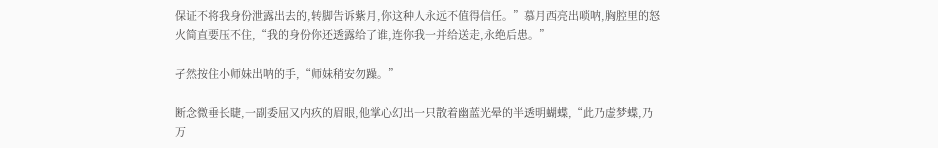保证不将我身份泄露出去的,转脚告诉紫月,你这种人永远不值得信任。”慕月西亮出唢呐,胸腔里的怒火简直要压不住,“我的身份你还透露给了谁,连你我一并给送走,永绝后患。”

孑然按住小师妹出呐的手,“师妹稍安勿躁。”

断念微垂长睫,一副委屈又内疚的眉眼,他掌心幻出一只散着幽蓝光晕的半透明蝴蝶,“此乃虚梦蝶,乃万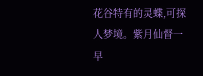花谷特有的灵蝶,可探人梦境。紫月仙督一早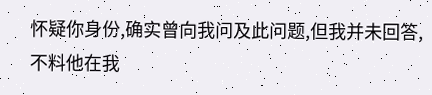怀疑你身份,确实曾向我问及此问题,但我并未回答,不料他在我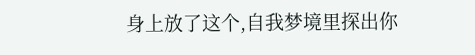身上放了这个,自我梦境里探出你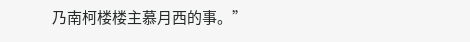乃南柯楼楼主慕月西的事。”